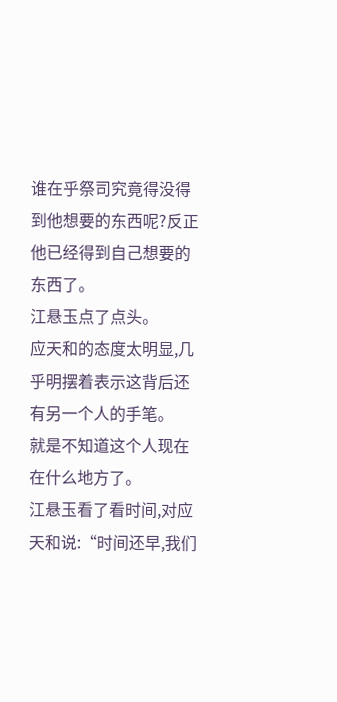谁在乎祭司究竟得没得到他想要的东西呢?反正他已经得到自己想要的东西了。
江悬玉点了点头。
应天和的态度太明显,几乎明摆着表示这背后还有另一个人的手笔。
就是不知道这个人现在在什么地方了。
江悬玉看了看时间,对应天和说:“时间还早,我们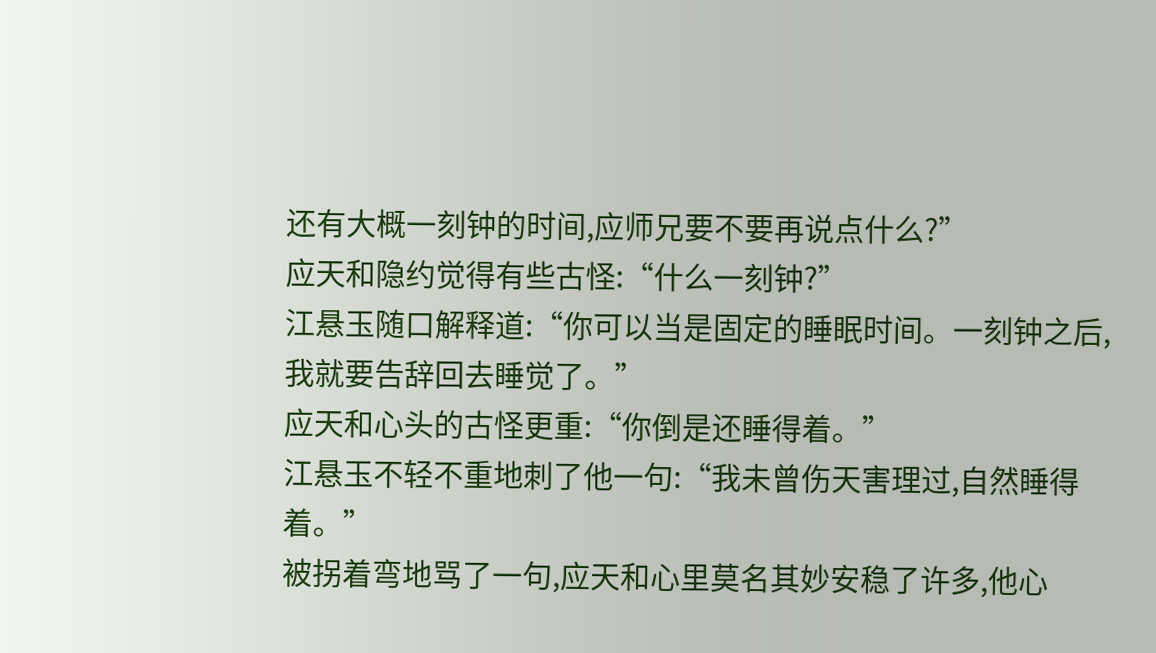还有大概一刻钟的时间,应师兄要不要再说点什么?”
应天和隐约觉得有些古怪:“什么一刻钟?”
江悬玉随口解释道:“你可以当是固定的睡眠时间。一刻钟之后,我就要告辞回去睡觉了。”
应天和心头的古怪更重:“你倒是还睡得着。”
江悬玉不轻不重地刺了他一句:“我未曾伤天害理过,自然睡得着。”
被拐着弯地骂了一句,应天和心里莫名其妙安稳了许多,他心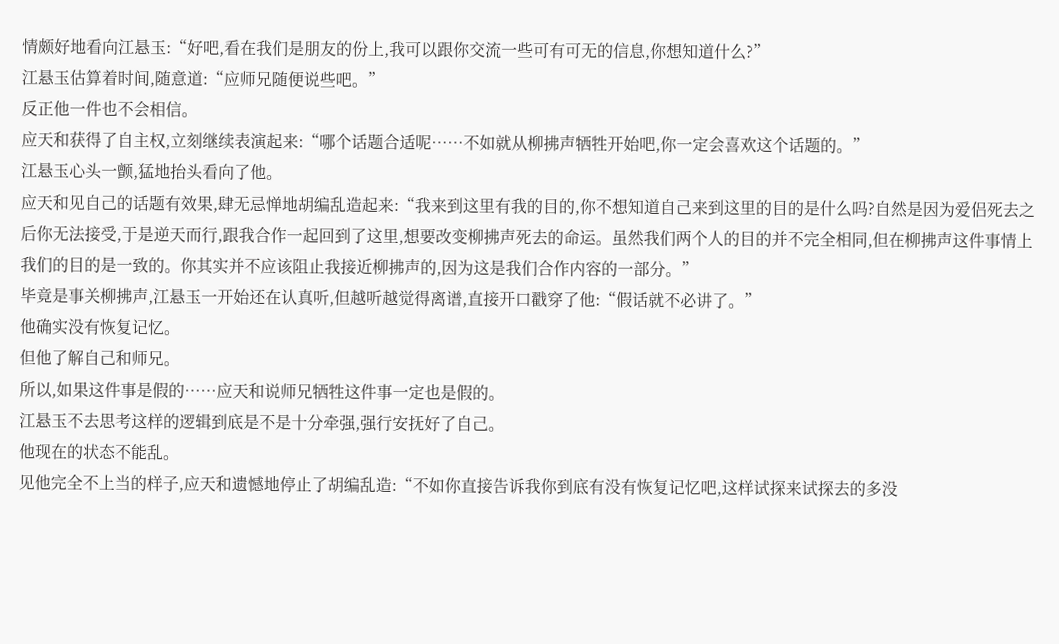情颇好地看向江悬玉:“好吧,看在我们是朋友的份上,我可以跟你交流一些可有可无的信息,你想知道什么?”
江悬玉估算着时间,随意道:“应师兄随便说些吧。”
反正他一件也不会相信。
应天和获得了自主权,立刻继续表演起来:“哪个话题合适呢……不如就从柳拂声牺牲开始吧,你一定会喜欢这个话题的。”
江悬玉心头一颤,猛地抬头看向了他。
应天和见自己的话题有效果,肆无忌惮地胡编乱造起来:“我来到这里有我的目的,你不想知道自己来到这里的目的是什么吗?自然是因为爱侣死去之后你无法接受,于是逆天而行,跟我合作一起回到了这里,想要改变柳拂声死去的命运。虽然我们两个人的目的并不完全相同,但在柳拂声这件事情上我们的目的是一致的。你其实并不应该阻止我接近柳拂声的,因为这是我们合作内容的一部分。”
毕竟是事关柳拂声,江悬玉一开始还在认真听,但越听越觉得离谱,直接开口戳穿了他:“假话就不必讲了。”
他确实没有恢复记忆。
但他了解自己和师兄。
所以,如果这件事是假的……应天和说师兄牺牲这件事一定也是假的。
江悬玉不去思考这样的逻辑到底是不是十分牵强,强行安抚好了自己。
他现在的状态不能乱。
见他完全不上当的样子,应天和遗憾地停止了胡编乱造:“不如你直接告诉我你到底有没有恢复记忆吧,这样试探来试探去的多没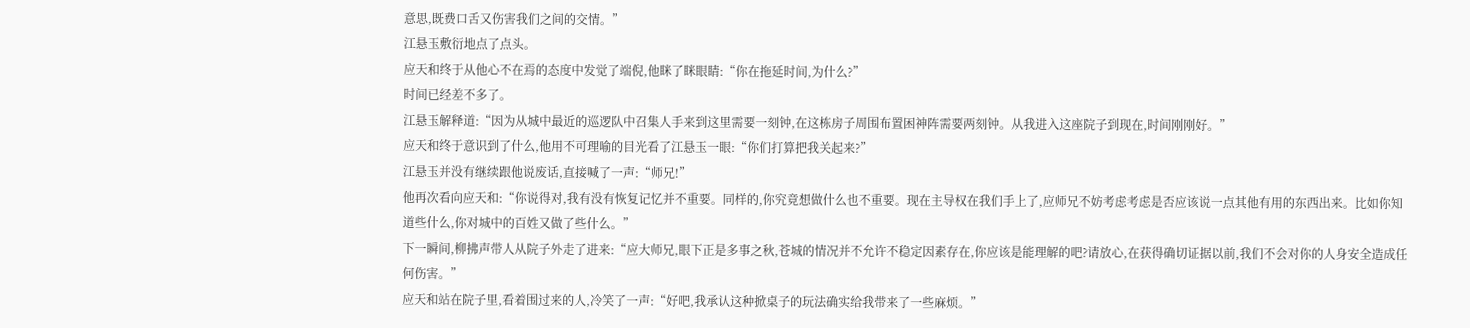意思,既费口舌又伤害我们之间的交情。”
江悬玉敷衍地点了点头。
应天和终于从他心不在焉的态度中发觉了端倪,他眯了眯眼睛:“你在拖延时间,为什么?”
时间已经差不多了。
江悬玉解释道:“因为从城中最近的巡逻队中召集人手来到这里需要一刻钟,在这栋房子周围布置困神阵需要两刻钟。从我进入这座院子到现在,时间刚刚好。”
应天和终于意识到了什么,他用不可理喻的目光看了江悬玉一眼:“你们打算把我关起来?”
江悬玉并没有继续跟他说废话,直接喊了一声:“师兄!”
他再次看向应天和:“你说得对,我有没有恢复记忆并不重要。同样的,你究竟想做什么也不重要。现在主导权在我们手上了,应师兄不妨考虑考虑是否应该说一点其他有用的东西出来。比如你知道些什么,你对城中的百姓又做了些什么。”
下一瞬间,柳拂声带人从院子外走了进来:“应大师兄,眼下正是多事之秋,苍城的情况并不允许不稳定因素存在,你应该是能理解的吧?请放心,在获得确切证据以前,我们不会对你的人身安全造成任何伤害。”
应天和站在院子里,看着围过来的人,冷笑了一声:“好吧,我承认这种掀桌子的玩法确实给我带来了一些麻烦。”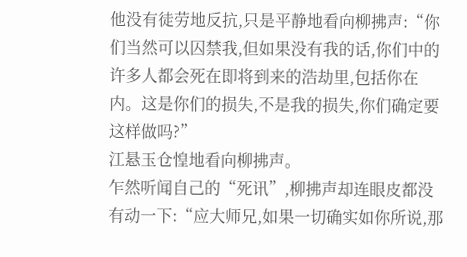他没有徒劳地反抗,只是平静地看向柳拂声:“你们当然可以囚禁我,但如果没有我的话,你们中的许多人都会死在即将到来的浩劫里,包括你在内。这是你们的损失,不是我的损失,你们确定要这样做吗?”
江悬玉仓惶地看向柳拂声。
乍然听闻自己的“死讯”,柳拂声却连眼皮都没有动一下:“应大师兄,如果一切确实如你所说,那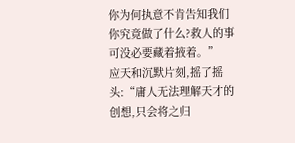你为何执意不肯告知我们你究竟做了什么?救人的事可没必要藏着掖着。”
应天和沉默片刻,摇了摇头:“庸人无法理解天才的创想,只会将之归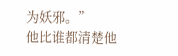为妖邪。”
他比谁都清楚他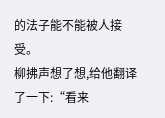的法子能不能被人接受。
柳拂声想了想,给他翻译了一下:“看来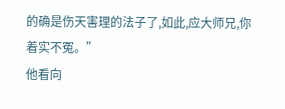的确是伤天害理的法子了,如此,应大师兄,你着实不冤。”
他看向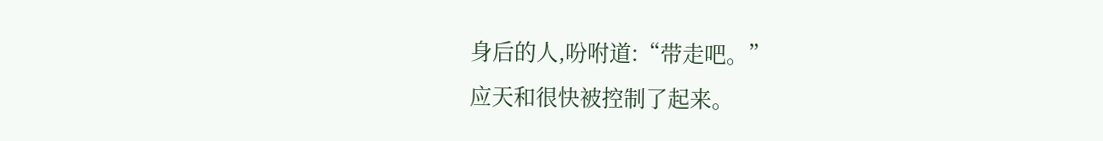身后的人,吩咐道:“带走吧。”
应天和很快被控制了起来。